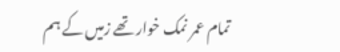تمام عمر نمک خوار تھے زمیں کے ہم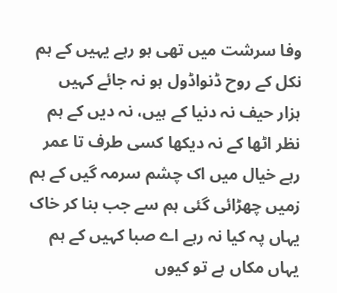وفا سرشت میں تھی ہو رہے یہیں کے ہم
نکل کے روح ڈنواڈول ہو نہ جائے کہیں
ہزار حیف نہ دنیا کے ہیں، نہ دیں کے ہم
نظر اٹھا کے نہ دیکھا کسی طرف تا عمر
رہے خیال میں اک چشم سرمہ گیں کے ہم
زمیں چھڑائی گئی ہم سے جب بنا کر خاک
یہاں پہ کیا نہ رہے اے صبا کہیں کے ہم
یہاں مکاں ہے تو کیوں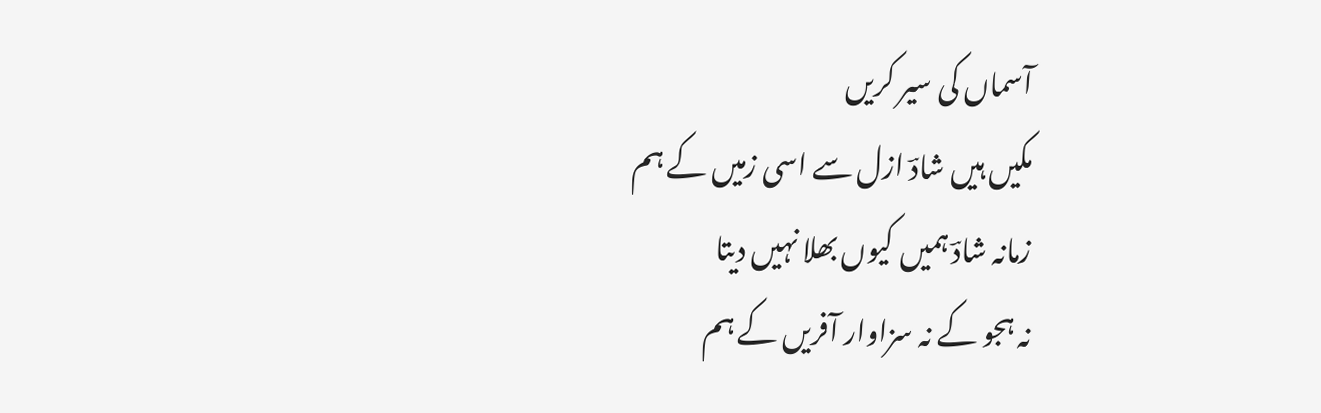آسماں کی سیر کریں
مکیں ہیں شادؔ ازل سے اسی زمیں کے ہم
زمانہ شادؔ ہمیں کیوں بھلا نہیں دیتا
نہ ہجو کے نہ سزاوار آفریں کے ہم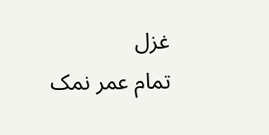غزل
تمام عمر نمک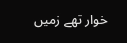خوار تھے زمیں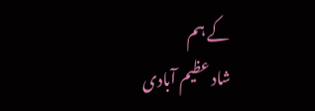کے ہم
شاد عظیم آبادی